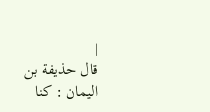|
قال حذيفة بن اليمان : كنا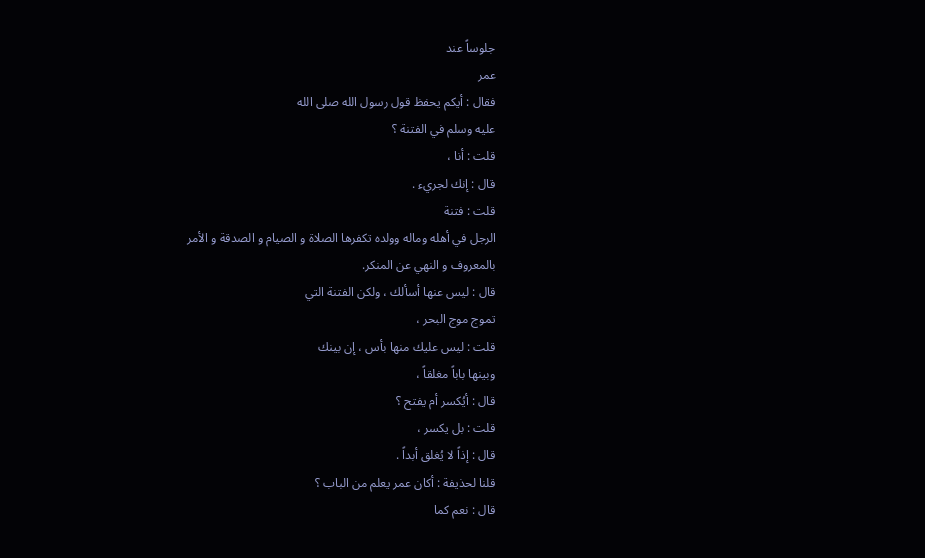جلوساً عند
عمر
فقال : أيكم يحفظ قول رسول الله صلى الله
عليه وسلم في الفتنة ؟
قلت : أنا ،
قال : إنك لجريء .
قلت : فتنة
الرجل في أهله وماله وولده تكفرها الصلاة و الصيام و الصدقة و الأمر
بالمعروف و النهي عن المنكر.
قال : ليس عنها أسألك ، ولكن الفتنة التي
تموج موج البحر ،
قلت : ليس عليك منها بأس ، إن بينك
وبينها باباً مغلقاً ،
قال : أيُكسر أم يفتح ؟
قلت : بل يكسر ،
قال : إذاً لا يُغلق أبداً .
قلنا لحذيفة : أكان عمر يعلم من الباب ؟
قال : نعم كما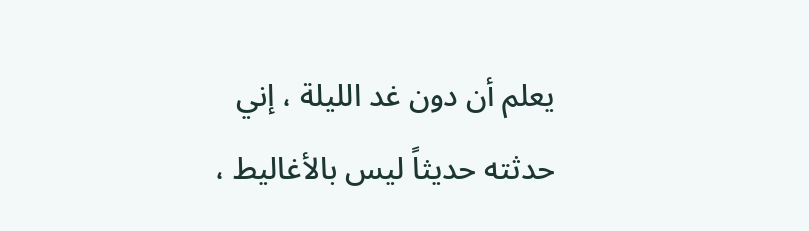يعلم أن دون غد الليلة ، إني حدثته حديثاً ليس بالأغاليط ،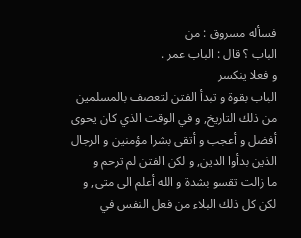فسأله مسروق : من
الباب ؟ قال : الباب عمر .
و فعلا ينكسر
الباب بقوة و تبدأ الفتن لتعصف بالمسلمين من ذلك التاريخ, و في الوقت الذي كان يحوى
أفضل و أعجب و أتقى بشرا مؤمنين و الرجال الذين بدأوا الدين, و لكن الفتن لم ترحم و
ما زالت تقسو بشدة و الله أعلم الى متى, و لكن كل ذلك البلاء من فعل النفس في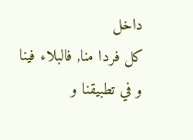داخل
كل فردا منا, فالبلاء فينا و في تطبيقنا و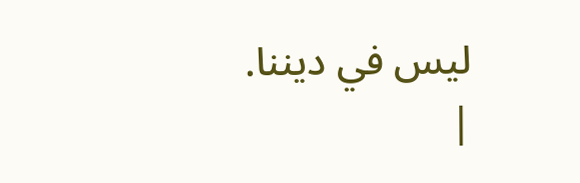ليس في ديننا.
|